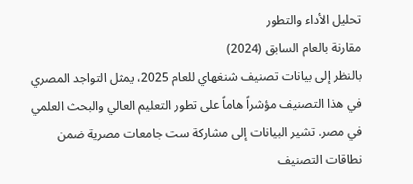تحليل الأداء والتطور
مقارنة بالعام السابق (2024)
بالنظر إلى بيانات تصنيف شنغهاي للعام 2025، يمثل التواجد المصري في هذا التصنيف مؤشراً هاماً على تطور التعليم العالي والبحث العلمي في مصر. تشير البيانات إلى مشاركة ست جامعات مصرية ضمن نطاقات التصنيف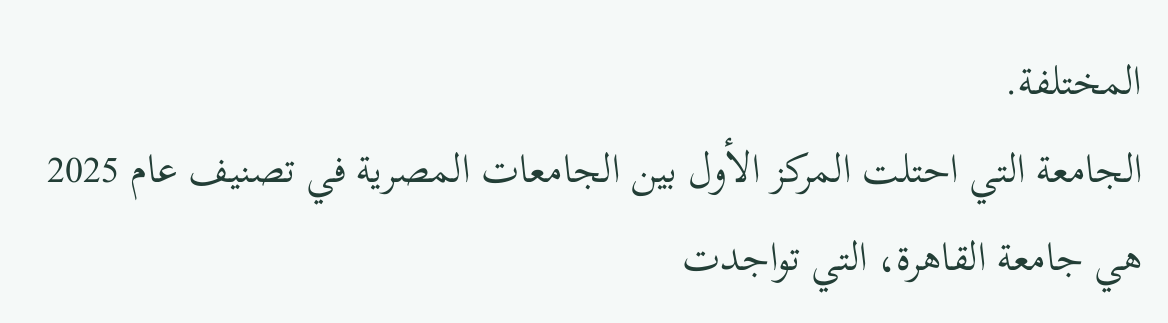المختلفة.
الجامعة التي احتلت المركز الأول بين الجامعات المصرية في تصنيف عام 2025 هي جامعة القاهرة، التي تواجدت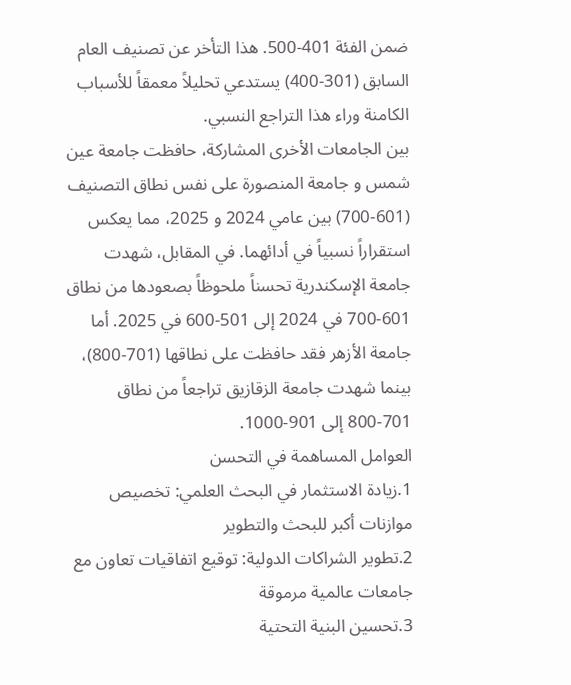ضمن الفئة 401-500. هذا التأخر عن تصنيف العام السابق (301-400) يستدعي تحليلاً معمقاً للأسباب الكامنة وراء هذا التراجع النسبي.
بين الجامعات الأخرى المشاركة، حافظت جامعة عين شمس و جامعة المنصورة على نفس نطاق التصنيف (601-700) بين عامي 2024 و 2025، مما يعكس استقراراً نسبياً في أدائهما. في المقابل، شهدت جامعة الإسكندرية تحسناً ملحوظاً بصعودها من نطاق 601-700 في 2024 إلى 501-600 في 2025. أما جامعة الأزهر فقد حافظت على نطاقها (701-800)، بينما شهدت جامعة الزقازيق تراجعاً من نطاق 701-800 إلى 901-1000.
العوامل المساهمة في التحسن
1.زيادة الاستثمار في البحث العلمي: تخصيص موازنات أكبر للبحث والتطوير
2.تطوير الشراكات الدولية: توقيع اتفاقيات تعاون مع جامعات عالمية مرموقة
3.تحسين البنية التحتية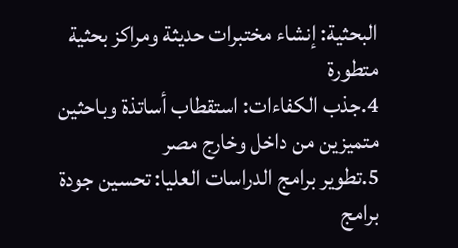البحثية: إنشاء مختبرات حديثة ومراكز بحثية متطورة
4.جذب الكفاءات: استقطاب أساتذة وباحثين متميزين من داخل وخارج مصر
5.تطوير برامج الدراسات العليا: تحسين جودة برامج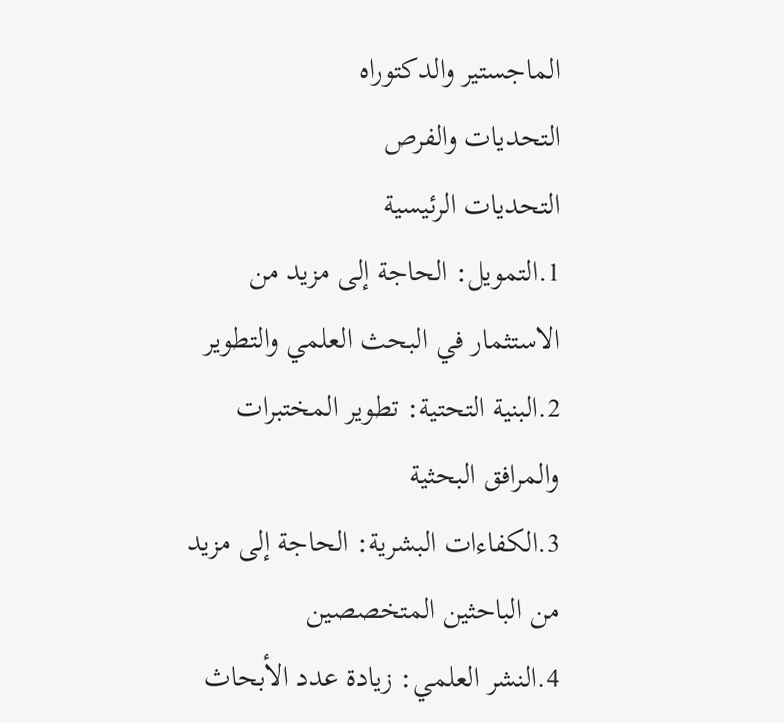الماجستير والدكتوراه
التحديات والفرص
التحديات الرئيسية
1.التمويل: الحاجة إلى مزيد من الاستثمار في البحث العلمي والتطوير
2.البنية التحتية: تطوير المختبرات والمرافق البحثية
3.الكفاءات البشرية: الحاجة إلى مزيد من الباحثين المتخصصين
4.النشر العلمي: زيادة عدد الأبحاث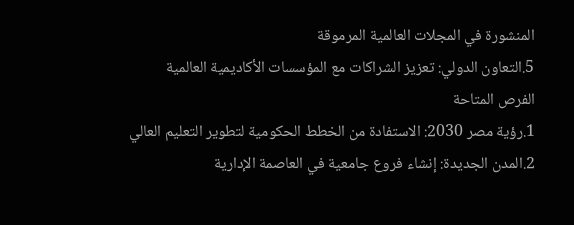المنشورة في المجلات العالمية المرموقة
5.التعاون الدولي: تعزيز الشراكات مع المؤسسات الأكاديمية العالمية
الفرص المتاحة
1.رؤية مصر 2030: الاستفادة من الخطط الحكومية لتطوير التعليم العالي
2.المدن الجديدة: إنشاء فروع جامعية في العاصمة الإدارية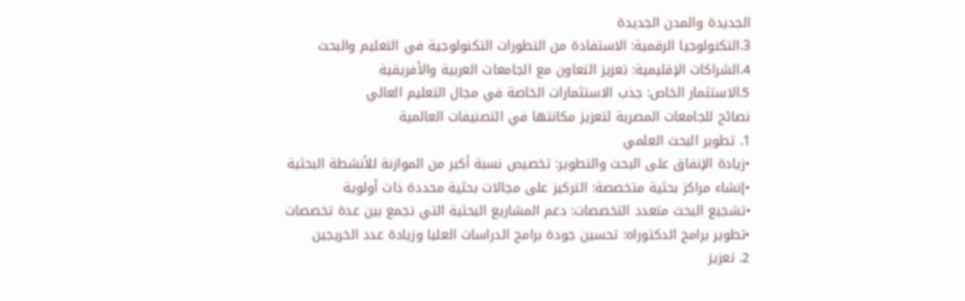الجديدة والمدن الجديدة
3.التكنولوجيا الرقمية: الاستفادة من التطورات التكنولوجية في التعليم والبحث
4.الشراكات الإقليمية: تعزيز التعاون مع الجامعات العربية والأفريقية
5.الاستثمار الخاص: جذب الاستثمارات الخاصة في مجال التعليم العالي
نصائح للجامعات المصرية لتعزيز مكانتها في التصنيفات العالمية
1. تطوير البحث العلمي
•زيادة الإنفاق على البحث والتطوير: تخصيص نسبة أكبر من الموازنة للأنشطة البحثية
•إنشاء مراكز بحثية متخصصة: التركيز على مجالات بحثية محددة ذات أولوية
•تشجيع البحث متعدد التخصصات: دعم المشاريع البحثية التي تجمع بين عدة تخصصات
•تطوير برامج الدكتوراه: تحسين جودة برامج الدراسات العليا وزيادة عدد الخريجين
2. تعزيز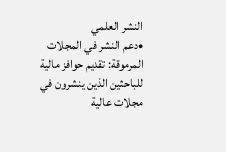النشر العلمي
•دعم النشر في المجلات المرموقة: تقديم حوافز مالية للباحثين الذين ينشرون في مجلات عالية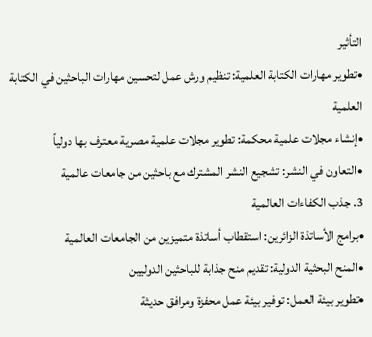التأثير
•تطوير مهارات الكتابة العلمية: تنظيم ورش عمل لتحسين مهارات الباحثين في الكتابة العلمية
•إنشاء مجلات علمية محكمة: تطوير مجلات علمية مصرية معترف بها دولياً
•التعاون في النشر: تشجيع النشر المشترك مع باحثين من جامعات عالمية
3. جذب الكفاءات العالمية
•برامج الأساتذة الزائرين: استقطاب أساتذة متميزين من الجامعات العالمية
•المنح البحثية الدولية: تقديم منح جذابة للباحثين الدوليين
•تطوير بيئة العمل: توفير بيئة عمل محفزة ومرافق حديثة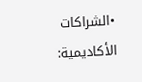•الشراكات الأكاديمية: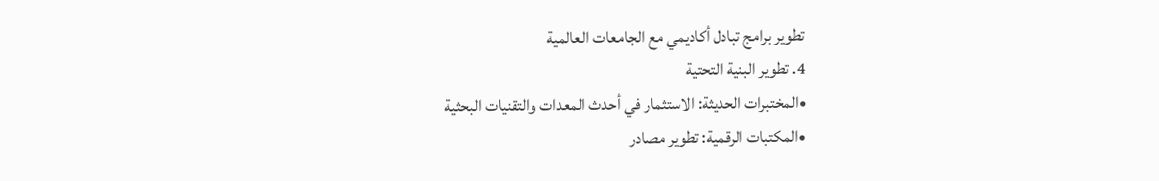تطوير برامج تبادل أكاديمي مع الجامعات العالمية
4. تطوير البنية التحتية
•المختبرات الحديثة: الاستثمار في أحدث المعدات والتقنيات البحثية
•المكتبات الرقمية: تطوير مصادر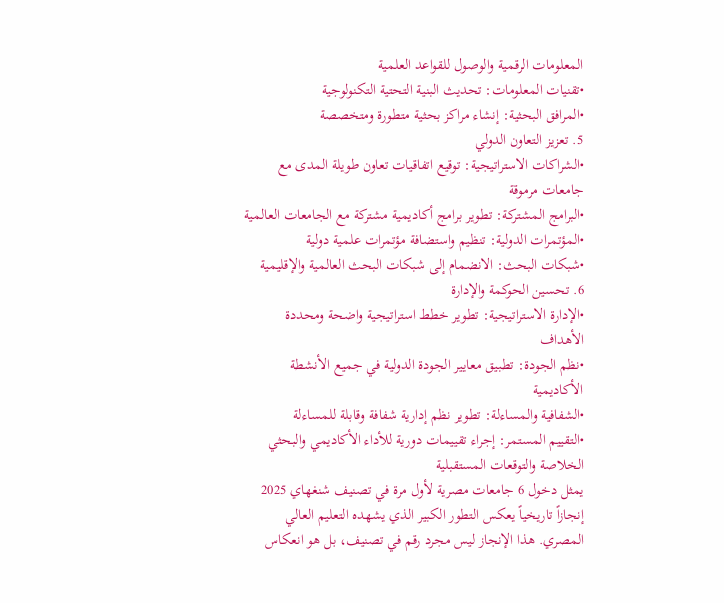المعلومات الرقمية والوصول للقواعد العلمية
•تقنيات المعلومات: تحديث البنية التحتية التكنولوجية
•المرافق البحثية: إنشاء مراكز بحثية متطورة ومتخصصة
5. تعزيز التعاون الدولي
•الشراكات الاستراتيجية: توقيع اتفاقيات تعاون طويلة المدى مع جامعات مرموقة
•البرامج المشتركة: تطوير برامج أكاديمية مشتركة مع الجامعات العالمية
•المؤتمرات الدولية: تنظيم واستضافة مؤتمرات علمية دولية
•شبكات البحث: الانضمام إلى شبكات البحث العالمية والإقليمية
6. تحسين الحوكمة والإدارة
•الإدارة الاستراتيجية: تطوير خطط استراتيجية واضحة ومحددة الأهداف
•نظم الجودة: تطبيق معايير الجودة الدولية في جميع الأنشطة الأكاديمية
•الشفافية والمساءلة: تطوير نظم إدارية شفافة وقابلة للمساءلة
•التقييم المستمر: إجراء تقييمات دورية للأداء الأكاديمي والبحثي
الخلاصة والتوقعات المستقبلية
يمثل دخول 6 جامعات مصرية لأول مرة في تصنيف شنغهاي 2025 إنجازاً تاريخياً يعكس التطور الكبير الذي يشهده التعليم العالي المصري. هذا الإنجاز ليس مجرد رقم في تصنيف، بل هو انعكاس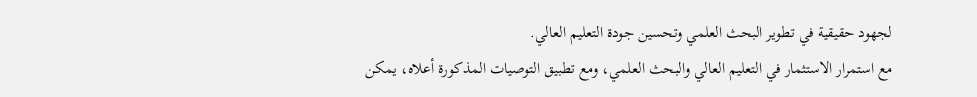لجهود حقيقية في تطوير البحث العلمي وتحسين جودة التعليم العالي.
مع استمرار الاستثمار في التعليم العالي والبحث العلمي، ومع تطبيق التوصيات المذكورة أعلاه، يمكن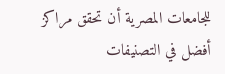للجامعات المصرية أن تحقق مراكز أفضل في التصنيفات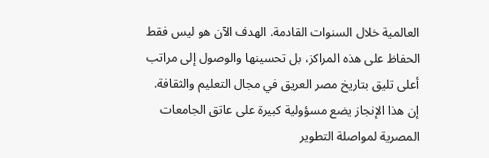العالمية خلال السنوات القادمة. الهدف الآن هو ليس فقط الحفاظ على هذه المراكز، بل تحسينها والوصول إلى مراتب أعلى تليق بتاريخ مصر العريق في مجال التعليم والثقافة.
إن هذا الإنجاز يضع مسؤولية كبيرة على عاتق الجامعات المصرية لمواصلة التطوير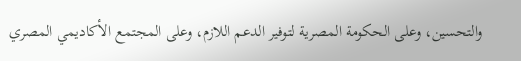والتحسين، وعلى الحكومة المصرية لتوفير الدعم اللازم، وعلى المجتمع الأكاديمي المصري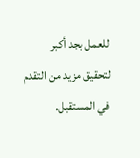للعمل بجد أكبر لتحقيق مزيد من التقدم في المستقبل.